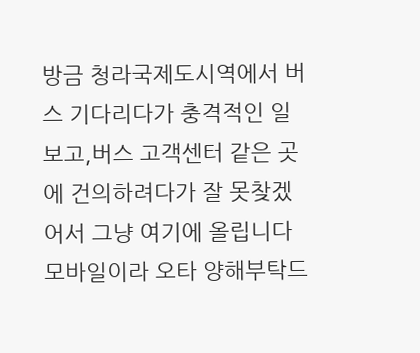방금 청라국제도시역에서 버스 기다리다가 충격적인 일 보고,버스 고객센터 같은 곳에 건의하려다가 잘 못찾겠어서 그냥 여기에 올립니다 모바일이라 오타 양해부탁드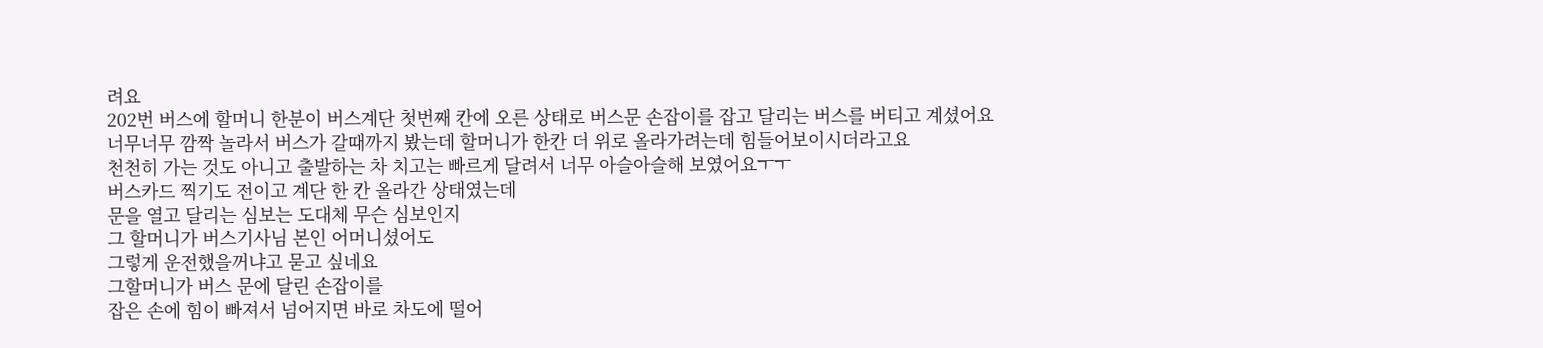려요
202번 버스에 할머니 한분이 버스계단 첫번째 칸에 오른 상태로 버스문 손잡이를 잡고 달리는 버스를 버티고 계셨어요
너무너무 깜짝 놀라서 버스가 갈때까지 봤는데 할머니가 한칸 더 위로 올라가려는데 힘들어보이시더라고요
천천히 가는 것도 아니고 출발하는 차 치고는 빠르게 달려서 너무 아슬아슬해 보였어요ㅜㅜ
버스카드 찍기도 전이고 계단 한 칸 올라간 상태였는데
문을 열고 달리는 심보는 도대체 무슨 심보인지
그 할머니가 버스기사님 본인 어머니셨어도
그렇게 운전했을꺼냐고 묻고 싶네요
그할머니가 버스 문에 달린 손잡이를
잡은 손에 힘이 빠져서 넘어지면 바로 차도에 떨어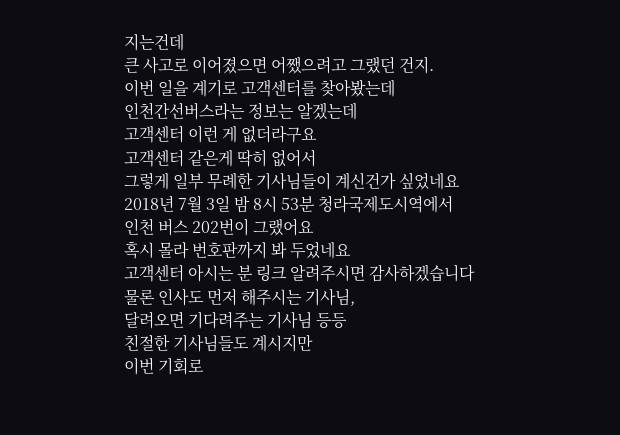지는건데
큰 사고로 이어졌으면 어쨌으려고 그랬던 건지.
이번 일을 계기로 고객센터를 찾아봤는데
인천간선버스라는 정보는 알겠는데
고객센터 이런 게 없더라구요
고객센터 같은게 딱히 없어서
그렇게 일부 무례한 기사님들이 계신건가 싶었네요
2018년 7월 3일 밤 8시 53분 청라국제도시역에서
인천 버스 202번이 그랬어요
혹시 몰라 번호판까지 봐 두었네요
고객센터 아시는 분 링크 알려주시면 감사하겠습니다
물론 인사도 먼저 해주시는 기사님,
달려오면 기다려주는 기사님 등등
친절한 기사님들도 계시지만
이번 기회로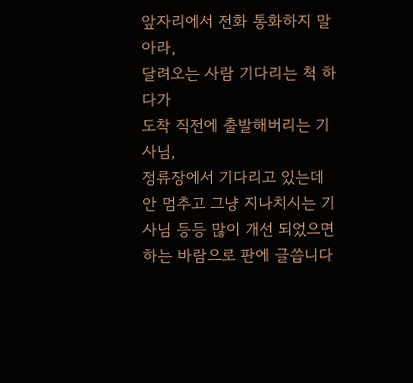앞자리에서 전화 통화하지 말아라,
달려오는 사람 기다리는 척 하다가
도착 직전에 출발해버리는 기사님,
정류장에서 기다리고 있는데 안 멈추고 그냥 지나치시는 기사님 등등 많이 개선 되었으면 하는 바람으로 판에 글씁니다